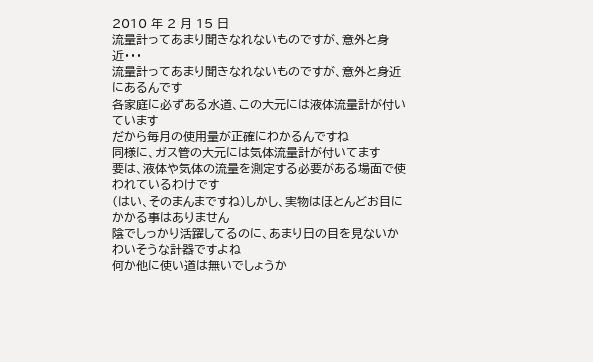2010 年 2 月 15 日
流量計ってあまり聞きなれないものですが、意外と身近・・・
流量計ってあまり聞きなれないものですが、意外と身近にあるんです
各家庭に必ずある水道、この大元には液体流量計が付いています
だから毎月の使用量が正確にわかるんですね
同様に、ガス管の大元には気体流量計が付いてます
要は、液体や気体の流量を測定する必要がある場面で使われているわけです
(はい、そのまんまですね)しかし、実物はほとんどお目にかかる事はありません
陰でしっかり活躍してるのに、あまり日の目を見ないかわいそうな計器ですよね
何か他に使い道は無いでしょうか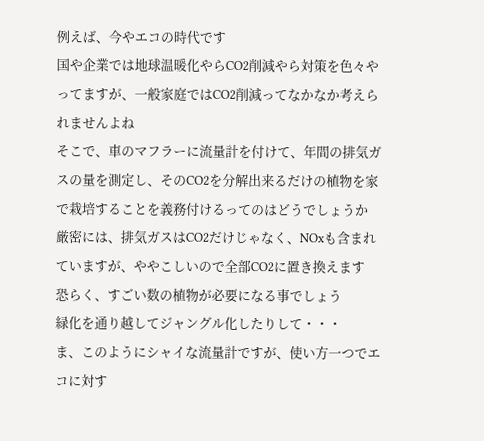例えば、今やエコの時代です
国や企業では地球温暖化やらCO2削減やら対策を色々やってますが、一般家庭ではCO2削減ってなかなか考えられませんよね
そこで、車のマフラーに流量計を付けて、年間の排気ガスの量を測定し、そのCO2を分解出来るだけの植物を家で栽培することを義務付けるってのはどうでしょうか
厳密には、排気ガスはCO2だけじゃなく、NOxも含まれていますが、ややこしいので全部CO2に置き換えます
恐らく、すごい数の植物が必要になる事でしょう
緑化を通り越してジャングル化したりして・・・
ま、このようにシャイな流量計ですが、使い方一つでエコに対す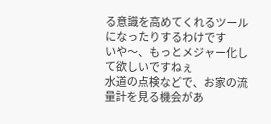る意識を高めてくれるツールになったりするわけです
いや〜、もっとメジャー化して欲しいですねぇ
水道の点検などで、お家の流量計を見る機会があ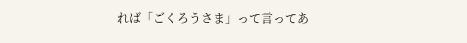れば「ごくろうさま」って言ってあ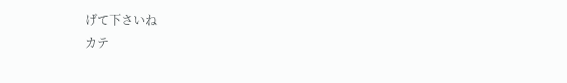げて下さいね
カテ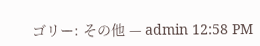ゴリー: その他 — admin 12:58 PM